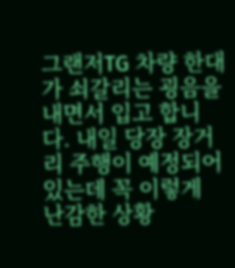그랜저TG 차량 한대가 쇠갈리는 굉음을 내면서 입고 합니다. 내일 당장 장거리 주행이 예정되어 있는데 꼭 이렇게 난감한 상황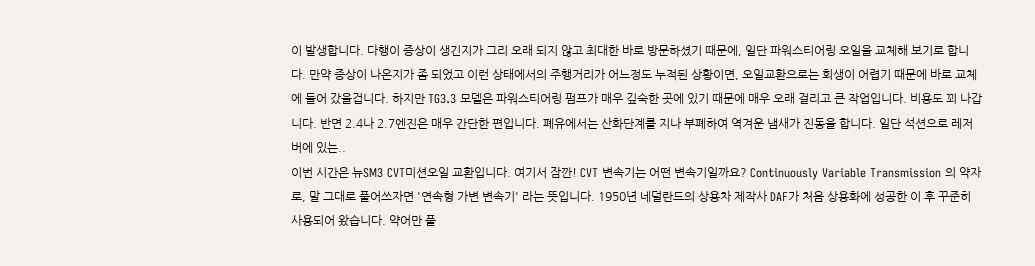이 발생합니다. 다행이 증상이 생긴지가 그리 오래 되지 않고 최대한 바로 방문하셨기 때문에, 일단 파워스티어링 오일을 교체해 보기로 합니다. 만약 증상이 나온지가 좀 되었고 이런 상태에서의 주행거리가 어느정도 누적된 상황이면, 오일교환으로는 회생이 어렵기 때문에 바로 교체에 들어 갔을겁니다. 하지만 TG3.3 모델은 파워스티어링 펌프가 매우 깊숙한 곳에 있기 때문에 매우 오래 걸리고 큰 작업입니다. 비용도 꾀 나갑니다. 반면 2.4나 2.7엔진은 매우 간단한 편입니다. 폐유에서는 산화단계를 지나 부폐하여 역겨운 냄새가 진동을 합니다. 일단 석션으로 레저버에 있는..
이번 시간은 뉴SM3 CVT미션오일 교환입니다. 여기서 잠깐! CVT 변속기는 어떤 변속기일까요? Continuously Variable Transmission 의 약자로, 말 그대로 풀어쓰자면 '연속형 가변 변속기' 라는 뜻입니다. 1950년 네덜란드의 상용차 제작사 DAF가 처음 상용화에 성공한 이 후 꾸준히 사용되어 왔습니다. 약어만 풀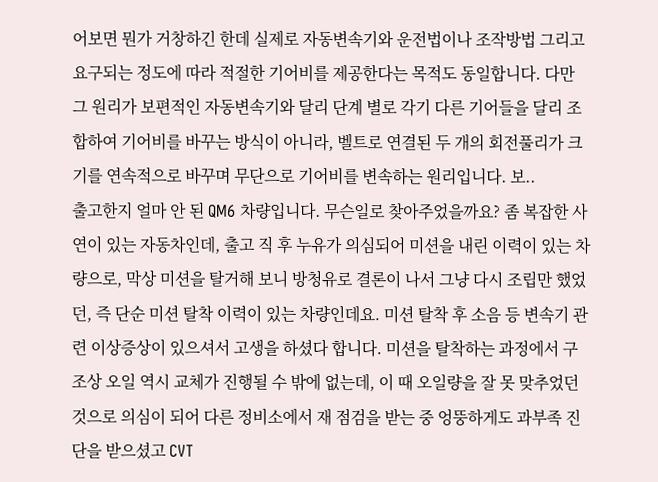어보면 뭔가 거창하긴 한데 실제로 자동변속기와 운전법이나 조작방법 그리고 요구되는 정도에 따라 적절한 기어비를 제공한다는 목적도 동일합니다. 다만 그 원리가 보편적인 자동변속기와 달리 단계 별로 각기 다른 기어들을 달리 조합하여 기어비를 바꾸는 방식이 아니라, 벨트로 연결된 두 개의 회전풀리가 크기를 연속적으로 바꾸며 무단으로 기어비를 변속하는 원리입니다. 보..
출고한지 얼마 안 된 QM6 차량입니다. 무슨일로 찾아주었을까요? 좀 복잡한 사연이 있는 자동차인데, 출고 직 후 누유가 의심되어 미션을 내린 이력이 있는 차량으로, 막상 미션을 탈거해 보니 방청유로 결론이 나서 그냥 다시 조립만 했었던, 즉 단순 미션 탈착 이력이 있는 차량인데요. 미션 탈착 후 소음 등 변속기 관련 이상증상이 있으셔서 고생을 하셨다 합니다. 미션을 탈착하는 과정에서 구조상 오일 역시 교체가 진행될 수 밖에 없는데, 이 때 오일량을 잘 못 맞추었던 것으로 의심이 되어 다른 정비소에서 재 점검을 받는 중 엉뚱하게도 과부족 진단을 받으셨고 CVT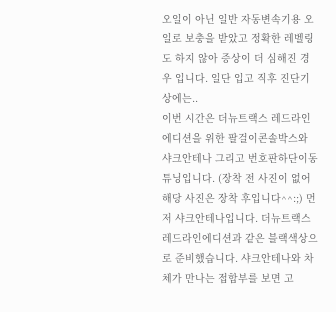오일이 아닌 일반 자동변속기용 오일로 보충을 받았고 정확한 레벨링도 하지 않아 증상이 더 심해진 경우 입니다. 일단 입고 직후 진단기상에는..
이번 시간은 더뉴트랙스 레드라인에디션을 위한 팔걸이콘솔박스와 샤크안테나 그리고 번호판하단이동 튜닝입니다. (장착 전 사진이 없어 해당 사진은 장착 후입니다^^:;) 먼저 샤크안테나입니다. 더뉴트랙스 레드라인에디션과 같은 블랙색상으로 준비했습니다. 샤크안테나와 차체가 만나는 접합부를 보면 고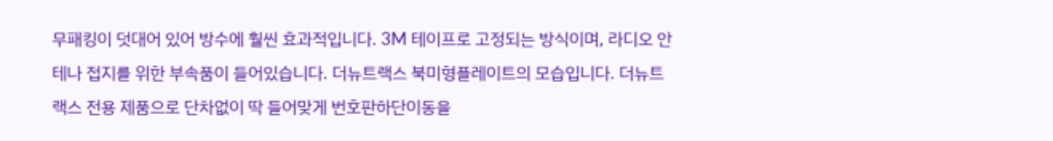무패킹이 덧대어 있어 방수에 훨씬 효과적입니다. 3M 테이프로 고정되는 방식이며, 라디오 안테나 접지를 위한 부속품이 들어있습니다. 더뉴트랙스 북미형플레이트의 모습입니다. 더뉴트랙스 전용 제품으로 단차없이 딱 들어맞게 번호판하단이동을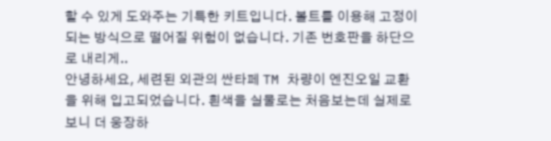할 수 있게 도와주는 기특한 키트입니다. 볼트를 이용해 고정이 되는 방식으로 떨어질 위험이 없습니다. 기존 번호판을 하단으로 내리게..
안녕하세요, 세련된 외관의 싼타페 TM 차량이 엔진오일 교환을 위해 입고되었습니다. 흰색을 실물로는 처음보는데 실제로 보니 더 웅장하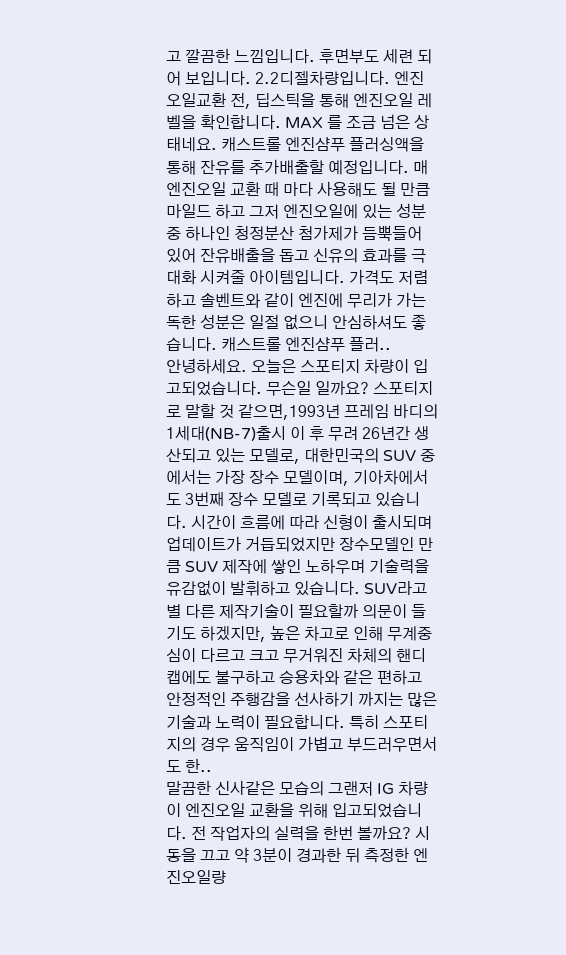고 깔끔한 느낌입니다. 후면부도 세련 되어 보입니다. 2.2디젤차량입니다. 엔진오일교환 전, 딥스틱을 통해 엔진오일 레벨을 확인합니다. MAX 를 조금 넘은 상태네요. 캐스트롤 엔진샴푸 플러싱액을 통해 잔유를 추가배출할 예정입니다. 매 엔진오일 교환 때 마다 사용해도 될 만큼 마일드 하고 그저 엔진오일에 있는 성분 중 하나인 청정분산 첨가제가 듬뿍들어 있어 잔유배출을 돕고 신유의 효과를 극대화 시켜줄 아이템입니다. 가격도 저렴하고 솔벤트와 같이 엔진에 무리가 가는 독한 성분은 일절 없으니 안심하셔도 좋습니다. 캐스트롤 엔진샴푸 플러..
안녕하세요. 오늘은 스포티지 차량이 입고되었습니다. 무슨일 일까요? 스포티지로 말할 것 같으면,1993년 프레임 바디의 1세대(NB-7)출시 이 후 무려 26년간 생산되고 있는 모델로, 대한민국의 SUV 중에서는 가장 장수 모델이며, 기아차에서도 3번째 장수 모델로 기록되고 있습니다. 시간이 흐름에 따라 신형이 출시되며 업데이트가 거듭되었지만 장수모델인 만큼 SUV 제작에 쌓인 노하우며 기술력을 유감없이 발휘하고 있습니다. SUV라고 별 다른 제작기술이 필요할까 의문이 들기도 하겠지만, 높은 차고로 인해 무계중심이 다르고 크고 무거워진 차체의 핸디캡에도 불구하고 승용차와 같은 편하고 안정적인 주행감을 선사하기 까지는 많은 기술과 노력이 필요합니다. 특히 스포티지의 경우 움직임이 가볍고 부드러우면서도 한..
말끔한 신사같은 모습의 그랜저 IG 차량이 엔진오일 교환을 위해 입고되었습니다. 전 작업자의 실력을 한번 볼까요? 시동을 끄고 약 3분이 경과한 뒤 측정한 엔진오일량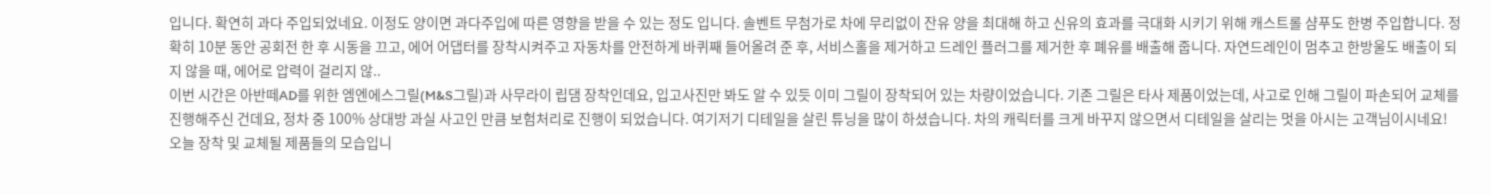입니다. 확연히 과다 주입되었네요. 이정도 양이면 과다주입에 따른 영향을 받을 수 있는 정도 입니다. 솔벤트 무첨가로 차에 무리없이 잔유 양을 최대해 하고 신유의 효과를 극대화 시키기 위해 캐스트롤 샴푸도 한병 주입합니다. 정확히 10분 동안 공회전 한 후 시동을 끄고, 에어 어댑터를 장착시켜주고 자동차를 안전하게 바퀴째 들어올려 준 후, 서비스홀을 제거하고 드레인 플러그를 제거한 후 폐유를 배출해 줍니다. 자연드레인이 멈추고 한방울도 배출이 되지 않을 때, 에어로 압력이 걸리지 않..
이번 시간은 아반떼AD를 위한 엠엔에스그릴(M&S그릴)과 사무라이 립댐 장착인데요, 입고사진만 봐도 알 수 있듯 이미 그릴이 장착되어 있는 차량이었습니다. 기존 그릴은 타사 제품이었는데, 사고로 인해 그릴이 파손되어 교체를 진행해주신 건데요, 정차 중 100% 상대방 과실 사고인 만큼 보험처리로 진행이 되었습니다. 여기저기 디테일을 살린 튜닝을 많이 하셨습니다. 차의 캐릭터를 크게 바꾸지 않으면서 디테일을 살리는 멋을 아시는 고객님이시네요! 오늘 장착 및 교체될 제품들의 모습입니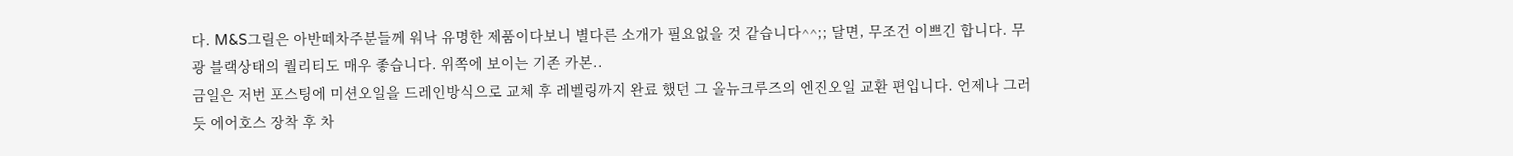다. M&S그릴은 아반떼차주분들께 워낙 유명한 제품이다보니 별다른 소개가 필요없을 것 같습니다^^;; 달면, 무조건 이쁘긴 합니다. 무광 블랙상태의 퀄리티도 매우 좋습니다. 위쪽에 보이는 기존 카본..
금일은 저번 포스팅에 미션오일을 드레인방식으로 교체 후 레벨링까지 완료 했던 그 올뉴크루즈의 엔진오일 교환 편입니다. 언제나 그러듯 에어호스 장착 후 차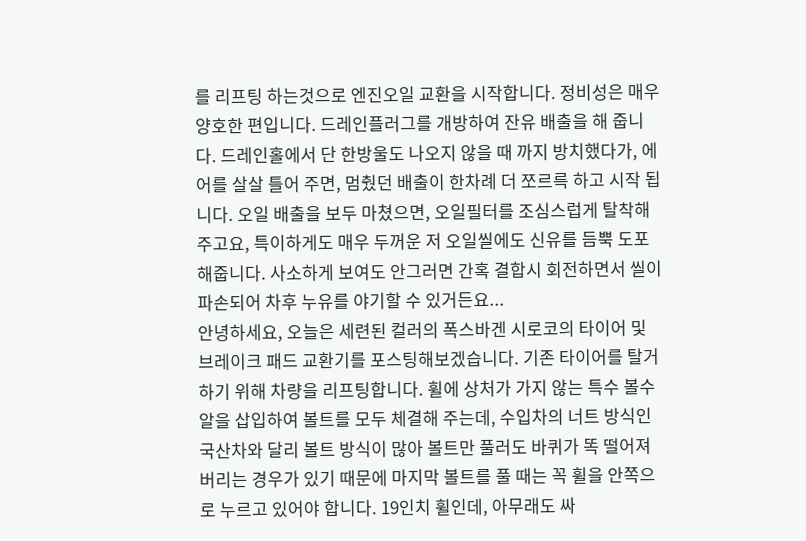를 리프팅 하는것으로 엔진오일 교환을 시작합니다. 정비성은 매우 양호한 편입니다. 드레인플러그를 개방하여 잔유 배출을 해 줍니다. 드레인홀에서 단 한방울도 나오지 않을 때 까지 방치했다가, 에어를 살살 틀어 주면, 멈췄던 배출이 한차례 더 쪼르륵 하고 시작 됩니다. 오일 배출을 보두 마쳤으면, 오일필터를 조심스럽게 탈착해 주고요, 특이하게도 매우 두꺼운 저 오일씰에도 신유를 듬뿍 도포해줍니다. 사소하게 보여도 안그러면 간혹 결합시 회전하면서 씰이 파손되어 차후 누유를 야기할 수 있거든요...
안녕하세요, 오늘은 세련된 컬러의 폭스바겐 시로코의 타이어 및 브레이크 패드 교환기를 포스팅해보겠습니다. 기존 타이어를 탈거하기 위해 차량을 리프팅합니다. 휠에 상처가 가지 않는 특수 볼수알을 삽입하여 볼트를 모두 체결해 주는데, 수입차의 너트 방식인 국산차와 달리 볼트 방식이 많아 볼트만 풀러도 바퀴가 똑 떨어져 버리는 경우가 있기 때문에 마지막 볼트를 풀 때는 꼭 휠을 안쪽으로 누르고 있어야 합니다. 19인치 휠인데, 아무래도 싸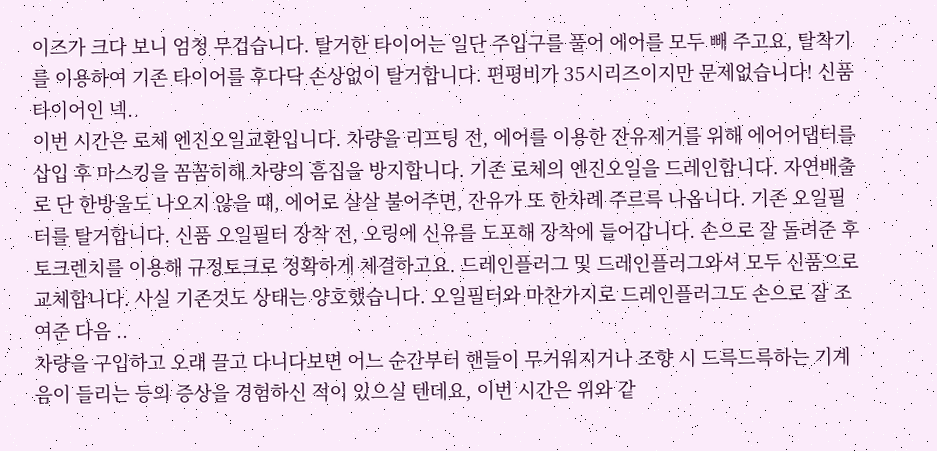이즈가 크다 보니 엄청 무겁습니다. 탈거한 타이어는 일단 주입구를 풀어 에어를 모두 빼 주고요, 탈착기를 이용하여 기존 타이어를 후다닥 손상없이 탈거합니다. 편평비가 35시리즈이지만 문제없습니다! 신품타이어인 넥..
이번 시간은 로체 엔진오일교환입니다. 차량을 리프팅 전, 에어를 이용한 잔유제거를 위해 에어어댑터를 삽입 후 마스킹을 꼼꼼히해 차량의 흠집을 방지합니다. 기존 로체의 엔진오일을 드레인합니다. 자연배출로 단 한방울도 나오지 않을 때, 에어로 살살 불어주면, 잔유가 또 한차례 주르륵 나옵니다. 기존 오일필터를 탈거합니다. 신품 오일필터 장착 전, 오링에 신유를 도포해 장착에 들어갑니다. 손으로 잘 돌려준 후 토크렌치를 이용해 규정토크로 정확하게 체결하고요. 드레인플러그 및 드레인플러그와셔 모두 신품으로 교체합니다. 사실 기존것도 상태는 양호했습니다. 오일필터와 마찬가지로 드레인플러그도 손으로 잘 조여준 다음 ..
차량을 구입하고 오래 끌고 다니다보면 어느 순간부터 핸들이 무거워지거나 조향 시 드륵드륵하는 기계음이 들리는 등의 증상을 경험하신 적이 있으실 텐데요, 이번 시간은 위와 같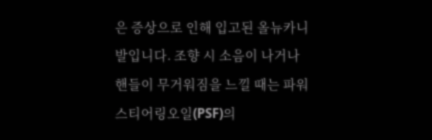은 증상으로 인해 입고된 올뉴카니발입니다. 조향 시 소음이 나거나 핸들이 무거워짐을 느낄 때는 파워스티어링오일(PSF)의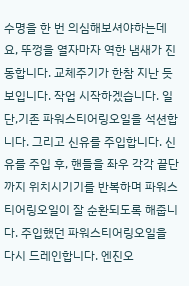수명을 한 번 의심해보셔야하는데요, 뚜껑을 열자마자 역한 냄새가 진동합니다. 교체주기가 한참 지난 듯 보입니다. 작업 시작하겠습니다. 일단,기존 파워스티어링오일을 석션합니다. 그리고 신유를 주입합니다. 신유를 주입 후, 핸들을 좌우 각각 끝단까지 위치시기기를 반복하며 파워스티어링오일이 잘 순환되도록 해줍니다. 주입했던 파워스티어링오일을 다시 드레인합니다. 엔진오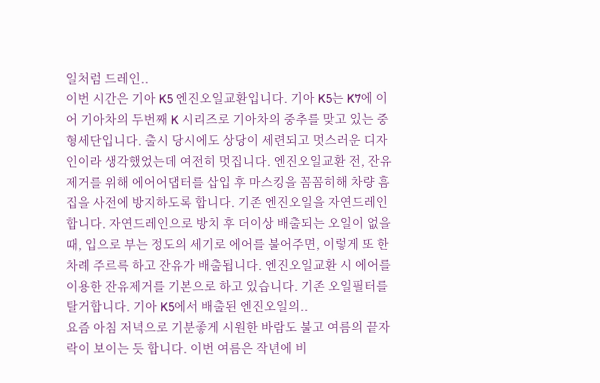일처럼 드레인..
이번 시간은 기아 K5 엔진오일교환입니다. 기아 K5는 K7에 이어 기아차의 두번째 K 시리즈로 기아차의 중추를 맞고 있는 중형세단입니다. 출시 당시에도 상당이 세련되고 멋스러운 디자인이라 생각했었는데 여전히 멋집니다. 엔진오일교환 전, 잔유제거를 위해 에어어댑터를 삽입 후 마스킹을 꼼꼼히해 차량 흠집을 사전에 방지하도록 합니다. 기존 엔진오일을 자연드레인합니다. 자연드레인으로 방치 후 더이상 배출되는 오일이 없을 때, 입으로 부는 정도의 세기로 에어를 불어주면, 이렇게 또 한차례 주르륵 하고 잔유가 배출됩니다. 엔진오일교환 시 에어를 이용한 잔유제거를 기본으로 하고 있습니다. 기존 오일필터를 탈거합니다. 기아 K5에서 배출된 엔진오일의..
요즘 아침 저녁으로 기분좋게 시원한 바람도 불고 여름의 끝자락이 보이는 듯 합니다. 이번 여름은 작년에 비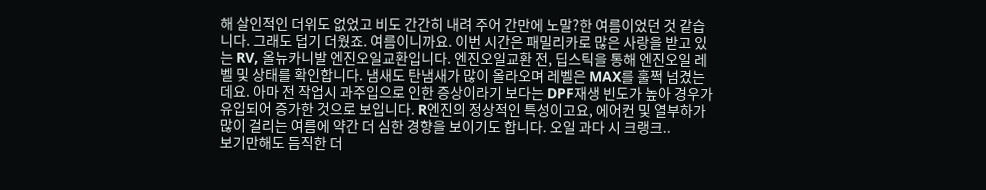해 살인적인 더위도 없었고 비도 간간히 내려 주어 간만에 노말?한 여름이었던 것 같습니다. 그래도 덥기 더웠죠. 여름이니까요. 이번 시간은 패밀리카로 많은 사랑을 받고 있는 RV, 올뉴카니발 엔진오일교환입니다. 엔진오일교환 전, 딥스틱을 통해 엔진오일 레벨 및 상태를 확인합니다. 냄새도 탄냄새가 많이 올라오며 레벨은 MAX를 훌쩍 넘겼는데요. 아마 전 작업시 과주입으로 인한 증상이라기 보다는 DPF재생 빈도가 높아 경우가 유입되어 증가한 것으로 보입니다. R엔진의 정상적인 특성이고요, 에어컨 및 열부하가 많이 걸리는 여름에 약간 더 심한 경향을 보이기도 합니다. 오일 과다 시 크랭크..
보기만해도 듬직한 더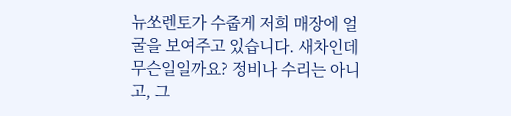뉴쏘렌토가 수줍게 저희 매장에 얼굴을 보여주고 있습니다. 새차인데 무슨일일까요? 정비나 수리는 아니고, 그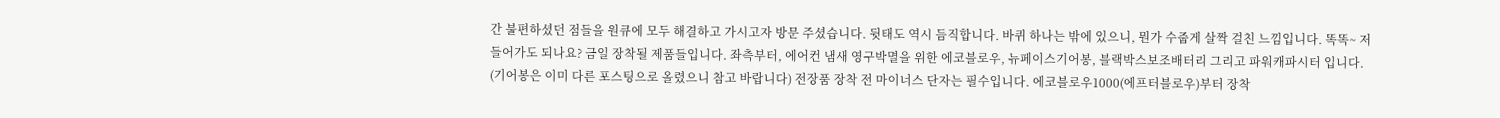간 불편하셨던 점들을 원큐에 모두 해결하고 가시고자 방문 주셨습니다. 뒷태도 역시 듬직합니다. 바퀴 하나는 밖에 있으니, 뭔가 수줍게 살짝 걸친 느낌입니다. 똑똑~ 저 들어가도 되나요? 금일 장착될 제품들입니다. 좌측부터, 에어컨 냄새 영구박멸을 위한 에코블로우, 뉴페이스기어봉, 블랙박스보조배터리 그리고 파워캐파시터 입니다. (기어봉은 이미 다른 포스팅으로 올렸으니 참고 바랍니다) 전장품 장착 전 마이너스 단자는 필수입니다. 에코블로우1000(에프터블로우)부터 장착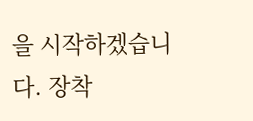을 시작하겠습니다. 장착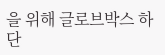을 위해 글로브박스 하단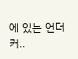에 있는 언더커..